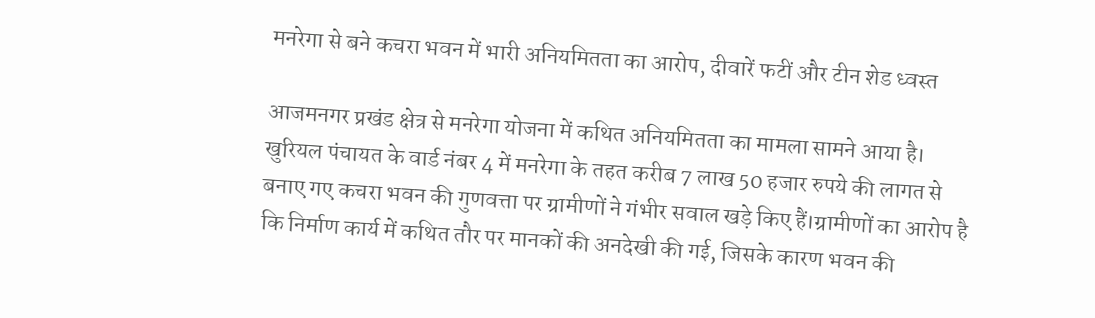मनरेगा से बने कचरा भवन में भारी अनियमितता का आरोप, दीवारें फटीं और टीन शेड ध्वस्त

आजमनगर प्रखंड क्षेत्र से मनरेगा योजना में कथित अनियमितता का मामला सामने आया है। खुरियल पंचायत के वार्ड नंबर 4 में मनरेगा के तहत करीब 7 लाख 50 हजार रुपये की लागत से बनाए गए कचरा भवन की गुणवत्ता पर ग्रामीणों ने गंभीर सवाल खड़े किए हैं।ग्रामीणों का आरोप है कि निर्माण कार्य में कथित तौर पर मानकों की अनदेखी की गई, जिसके कारण भवन की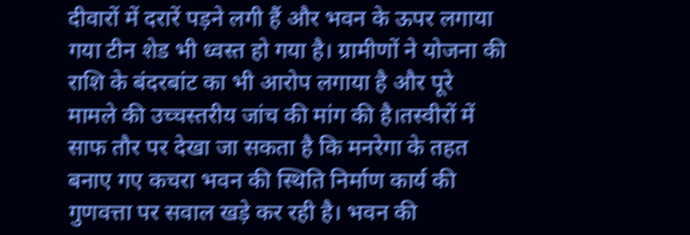दीवारों में दरारें पड़ने लगी हैं और भवन के ऊपर लगाया गया टीन शेड भी ध्वस्त हो गया है। ग्रामीणों ने योजना की राशि के बंदरबांट का भी आरोप लगाया है और पूरे मामले की उच्चस्तरीय जांच की मांग की है।तस्वीरों में साफ तौर पर देखा जा सकता है कि मनरेगा के तहत बनाए गए कचरा भवन की स्थिति निर्माण कार्य की गुणवत्ता पर सवाल खड़े कर रही है। भवन की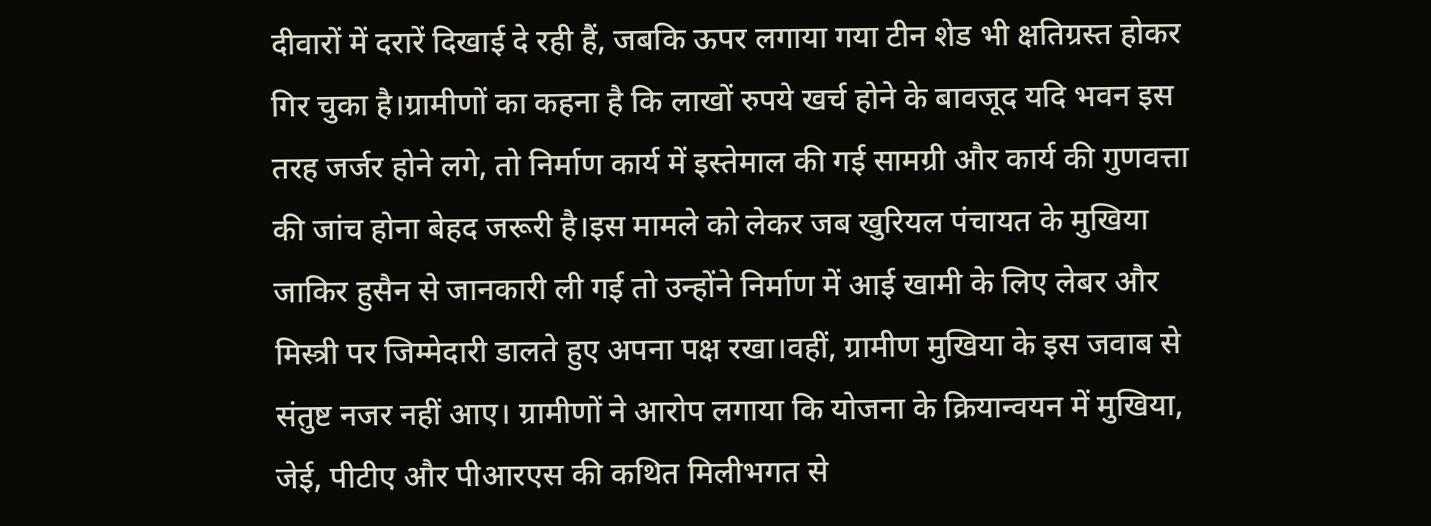दीवारों में दरारें दिखाई दे रही हैं, जबकि ऊपर लगाया गया टीन शेड भी क्षतिग्रस्त होकर गिर चुका है।ग्रामीणों का कहना है कि लाखों रुपये खर्च होने के बावजूद यदि भवन इस तरह जर्जर होने लगे, तो निर्माण कार्य में इस्तेमाल की गई सामग्री और कार्य की गुणवत्ता की जांच होना बेहद जरूरी है।इस मामले को लेकर जब खुरियल पंचायत के मुखिया जाकिर हुसैन से जानकारी ली गई तो उन्होंने निर्माण में आई खामी के लिए लेबर और मिस्त्री पर जिम्मेदारी डालते हुए अपना पक्ष रखा।वहीं, ग्रामीण मुखिया के इस जवाब से संतुष्ट नजर नहीं आए। ग्रामीणों ने आरोप लगाया कि योजना के क्रियान्वयन में मुखिया, जेई, पीटीए और पीआरएस की कथित मिलीभगत से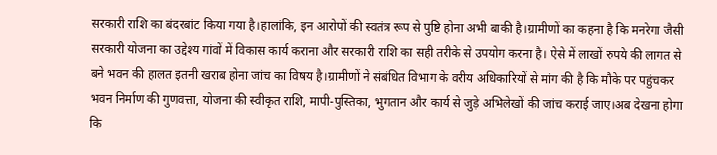सरकारी राशि का बंदरबांट किया गया है।हालांकि, इन आरोपों की स्वतंत्र रूप से पुष्टि होना अभी बाकी है।ग्रामीणों का कहना है कि मनरेगा जैसी सरकारी योजना का उद्देश्य गांवों में विकास कार्य कराना और सरकारी राशि का सही तरीके से उपयोग करना है। ऐसे में लाखों रुपये की लागत से बने भवन की हालत इतनी खराब होना जांच का विषय है।ग्रामीणों ने संबंधित विभाग के वरीय अधिकारियों से मांग की है कि मौके पर पहुंचकर भवन निर्माण की गुणवत्ता, योजना की स्वीकृत राशि, मापी-पुस्तिका, भुगतान और कार्य से जुड़े अभिलेखों की जांच कराई जाए।अब देखना होगा कि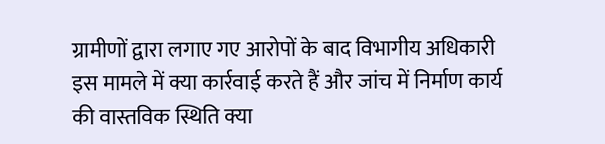ग्रामीणों द्वारा लगाए गए आरोपों के बाद विभागीय अधिकारी इस मामले में क्या कार्रवाई करते हैं और जांच में निर्माण कार्य की वास्तविक स्थिति क्या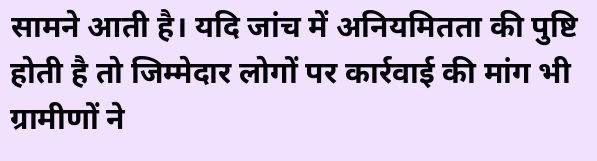सामने आती है। यदि जांच में अनियमितता की पुष्टि होती है तो जिम्मेदार लोगों पर कार्रवाई की मांग भी ग्रामीणों ने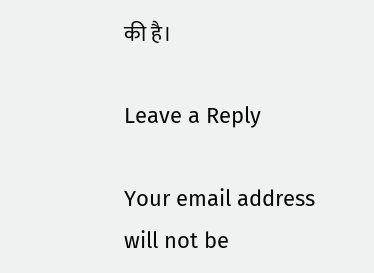की है।

Leave a Reply

Your email address will not be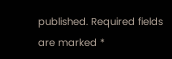published. Required fields are marked *